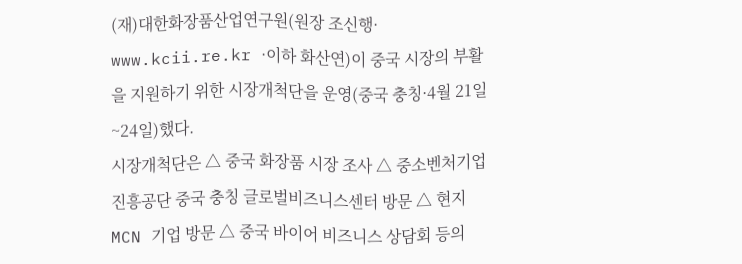(재)대한화장품산업연구원(원장 조신행· www.kcii.re.kr ·이하 화산연)이 중국 시장의 부활을 지원하기 위한 시장개척단을 운영(중국 충칭·4월 21일~24일)했다.
시장개척단은 △ 중국 화장품 시장 조사 △ 중소벤처기업진흥공단 중국 충칭 글로벌비즈니스센터 방문 △ 현지 MCN 기업 방문 △ 중국 바이어 비즈니스 상담회 등의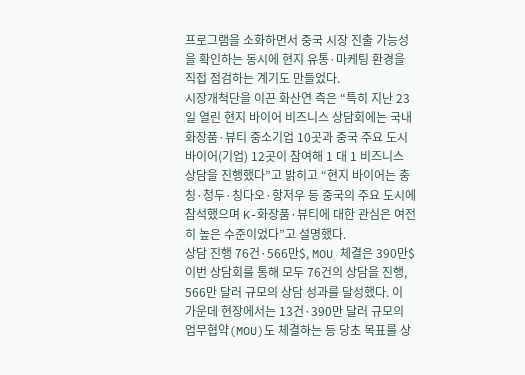프로그램을 소화하면서 중국 시장 진출 가능성을 확인하는 동시에 현지 유통·마케팅 환경을 직접 점검하는 계기도 만들었다.
시장개척단을 이끈 화산연 측은 “특히 지난 23일 열린 현지 바이어 비즈니스 상담회에는 국내 화장품·뷰티 중소기업 10곳과 중국 주요 도시 바이어(기업) 12곳이 참여해 1 대 1 비즈니스 상담을 진행했다”고 밝히고 “현지 바이어는 충칭·청두·칭다오·항저우 등 중국의 주요 도시에 참석했으며 K-화장품·뷰티에 대한 관심은 여전히 높은 수준이었다”고 설명했다.
상담 진행 76건·566만$, MOU 체결은 390만$
이번 상담회를 통해 모두 76건의 상담을 진행, 566만 달러 규모의 상담 성과를 달성했다. 이 가운데 현장에서는 13건·390만 달러 규모의 업무협약(MOU)도 체결하는 등 당초 목표를 상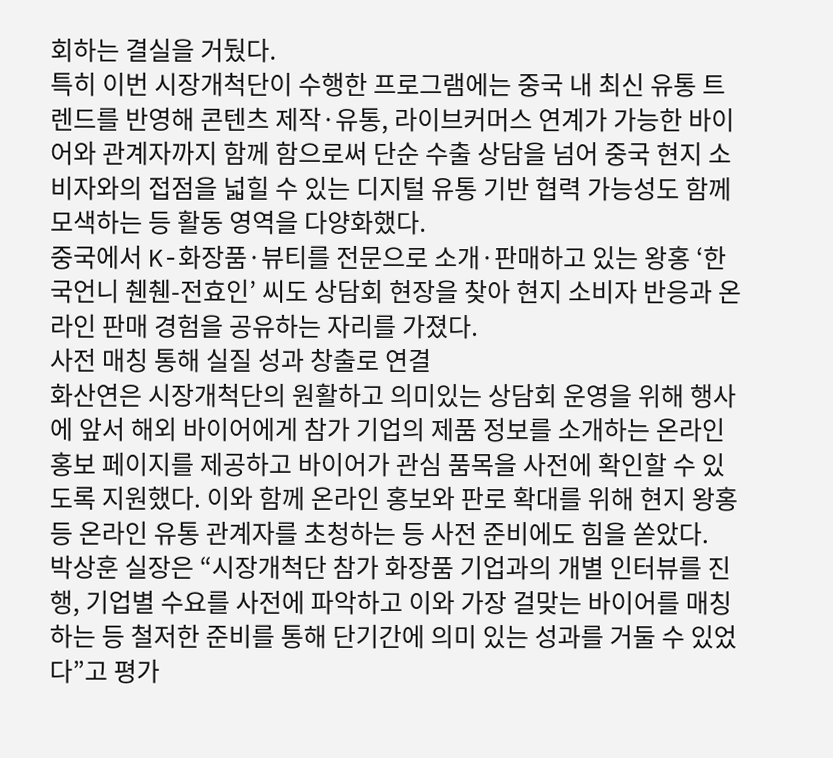회하는 결실을 거뒀다.
특히 이번 시장개척단이 수행한 프로그램에는 중국 내 최신 유통 트렌드를 반영해 콘텐츠 제작·유통, 라이브커머스 연계가 가능한 바이어와 관계자까지 함께 함으로써 단순 수출 상담을 넘어 중국 현지 소비자와의 접점을 넓힐 수 있는 디지털 유통 기반 협력 가능성도 함께 모색하는 등 활동 영역을 다양화했다.
중국에서 K-화장품·뷰티를 전문으로 소개·판매하고 있는 왕홍 ‘한국언니 췐췐-전효인’ 씨도 상담회 현장을 찾아 현지 소비자 반응과 온라인 판매 경험을 공유하는 자리를 가졌다.
사전 매칭 통해 실질 성과 창출로 연결
화산연은 시장개척단의 원활하고 의미있는 상담회 운영을 위해 행사에 앞서 해외 바이어에게 참가 기업의 제품 정보를 소개하는 온라인 홍보 페이지를 제공하고 바이어가 관심 품목을 사전에 확인할 수 있도록 지원했다. 이와 함께 온라인 홍보와 판로 확대를 위해 현지 왕홍 등 온라인 유통 관계자를 초청하는 등 사전 준비에도 힘을 쏟았다.
박상훈 실장은 “시장개척단 참가 화장품 기업과의 개별 인터뷰를 진행, 기업별 수요를 사전에 파악하고 이와 가장 걸맞는 바이어를 매칭하는 등 철저한 준비를 통해 단기간에 의미 있는 성과를 거둘 수 있었다”고 평가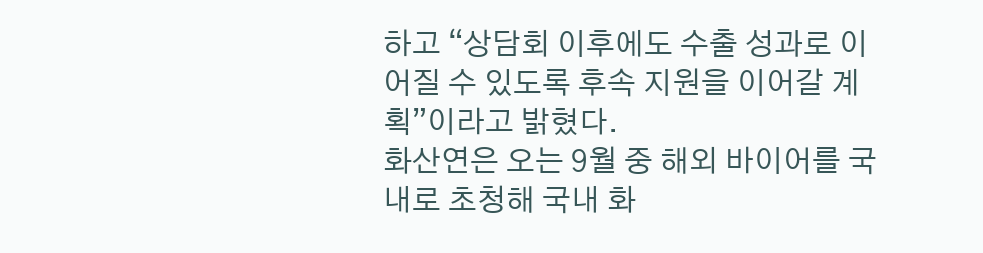하고 “상담회 이후에도 수출 성과로 이어질 수 있도록 후속 지원을 이어갈 계획”이라고 밝혔다.
화산연은 오는 9월 중 해외 바이어를 국내로 초청해 국내 화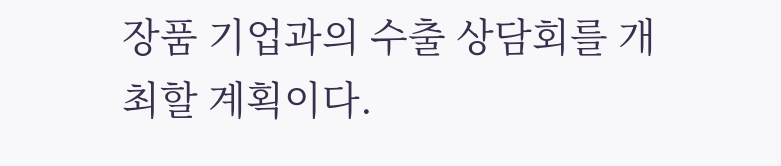장품 기업과의 수출 상담회를 개최할 계획이다.